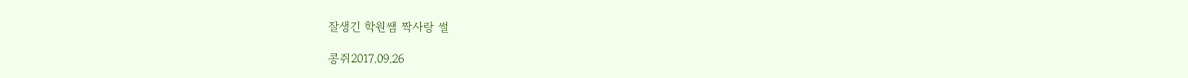잘생긴 학원쌤 짝사랑 썰

콩쥐2017.09.26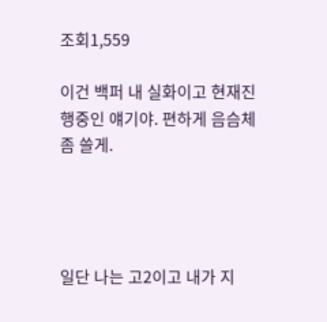조회1,559

이건 백퍼 내 실화이고 현재진행중인 얘기야. 편하게 음슴체 좀 쓸게.




일단 나는 고2이고 내가 지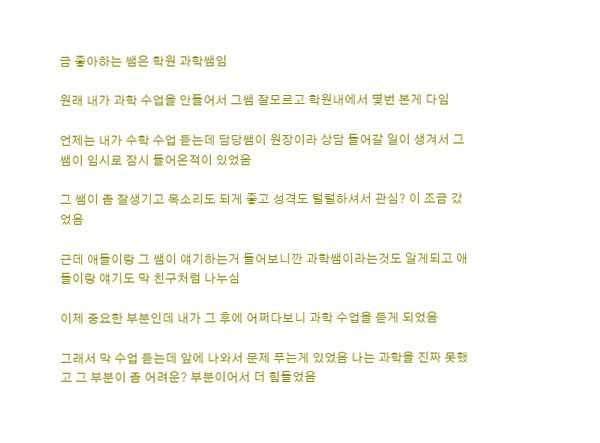금 좋아하는 쌤은 학원 과학쌤임

원래 내가 과학 수업을 안들어서 그쌤 잘모르고 학원내에서 몇번 본게 다임

언제는 내가 수학 수업 듣는데 담당쌤이 원장이라 상담 들어갈 일이 생겨서 그 쌤이 임시로 잠시 들어온적이 있었음

그 쌤이 좀 잘생기고 목소리도 되게 좋고 성격도 털털하셔서 관심? 이 조금 갔었음

근데 애들이랑 그 쌤이 얘기하는거 들어보니깐 과학쌤이라는것도 알게되고 애들이랑 얘기도 막 친구처럼 나누심

이제 중요한 부분인데 내가 그 후에 어쩌다보니 과학 수업을 듣게 되었음

그래서 막 수업 듣는데 앞에 나와서 문제 푸는게 있었음 나는 과학을 진짜 못했고 그 부분이 좀 어려운? 부분이어서 더 힘들었음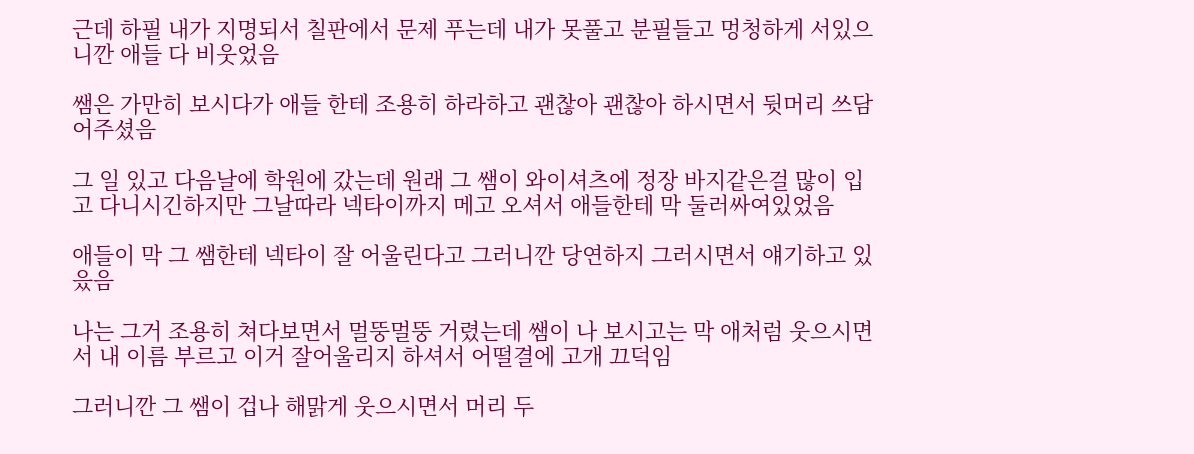근데 하필 내가 지명되서 칠판에서 문제 푸는데 내가 못풀고 분필들고 멍청하게 서있으니깐 애들 다 비웃었음

쌤은 가만히 보시다가 애들 한테 조용히 하라하고 괜찮아 괜찮아 하시면서 뒷머리 쓰담어주셨음

그 일 있고 다음날에 학원에 갔는데 원래 그 쌤이 와이셔츠에 정장 바지같은걸 많이 입고 다니시긴하지만 그날따라 넥타이까지 메고 오셔서 애들한테 막 둘러싸여있었음

애들이 막 그 쌤한테 넥타이 잘 어울린다고 그러니깐 당연하지 그러시면서 얘기하고 있읐음

나는 그거 조용히 쳐다보면서 멀뚱멀뚱 거렸는데 쌤이 나 보시고는 막 애처럼 웃으시면서 내 이름 부르고 이거 잘어울리지 하셔서 어떨결에 고개 끄덕임

그러니깐 그 쌤이 겁나 해맑게 웃으시면서 머리 두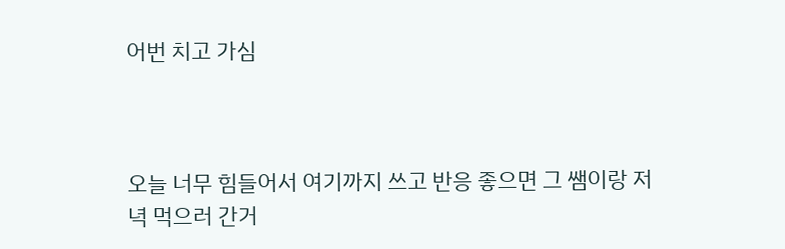어번 치고 가심



오늘 너무 힘들어서 여기까지 쓰고 반응 좋으면 그 쌤이랑 저녁 먹으러 간거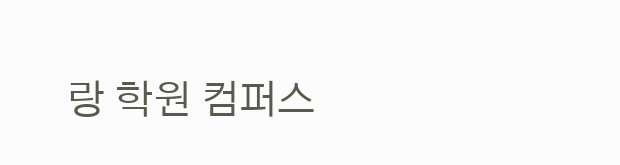랑 학원 컴퍼스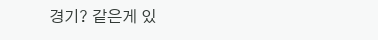경기? 같은게 있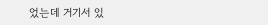었는데 거기서 있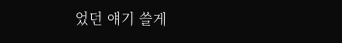었던 얘기 쓸게